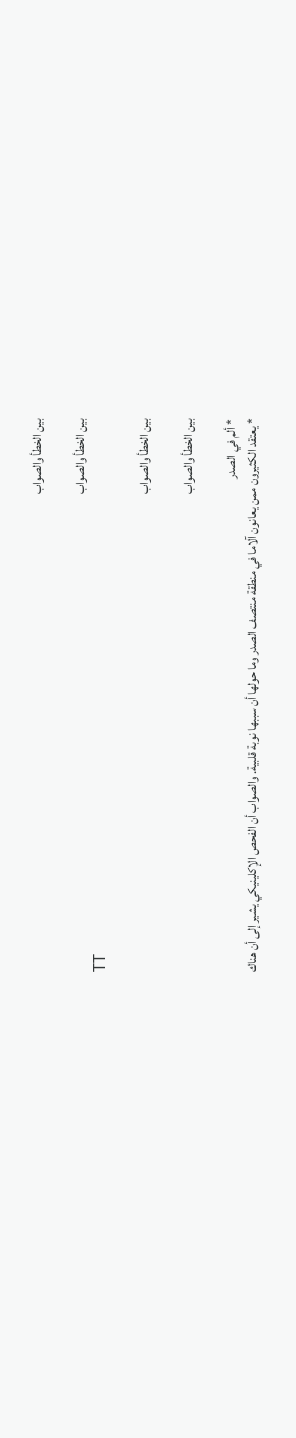بين الخطأ والصواب

بين الخطأ والصواب
TT

بين الخطأ والصواب

بين الخطأ والصواب

* ألم في الصدر
* يعتقد الكثيرون ممن يعانون آلاما في منطقة منتصف الصدر وما حولها أن سببها نوبة قلبية. والصواب أن الفحص الإكلينيكي يشير إلى أن هناك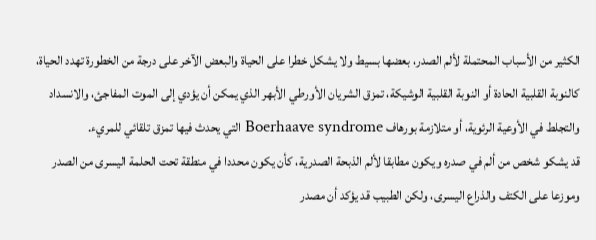الكثير من الأسباب المحتملة لألم الصدر، بعضها بسيط ولا يشكل خطرا على الحياة والبعض الآخر على درجة من الخطورة تهدد الحياة، كالنوبة القلبية الحادة أو النوبة القلبية الوشيكة، تمزق الشريان الأورطي الأبهر الذي يمكن أن يؤدي إلى الموت المفاجئ، والانسداد والتجلط في الأوعية الرئوية، أو متلازمة بورهاف Boerhaave syndrome التي يحدث فيها تمزق تلقائي للمريء.
قد يشكو شخص من ألم في صدره ويكون مطابقا لألم الذبحة الصدرية، كأن يكون محددا في منطقة تحت الحلمة اليسرى من الصدر وموزعا على الكتف والذراع اليسرى، ولكن الطبيب قد يؤكد أن مصدر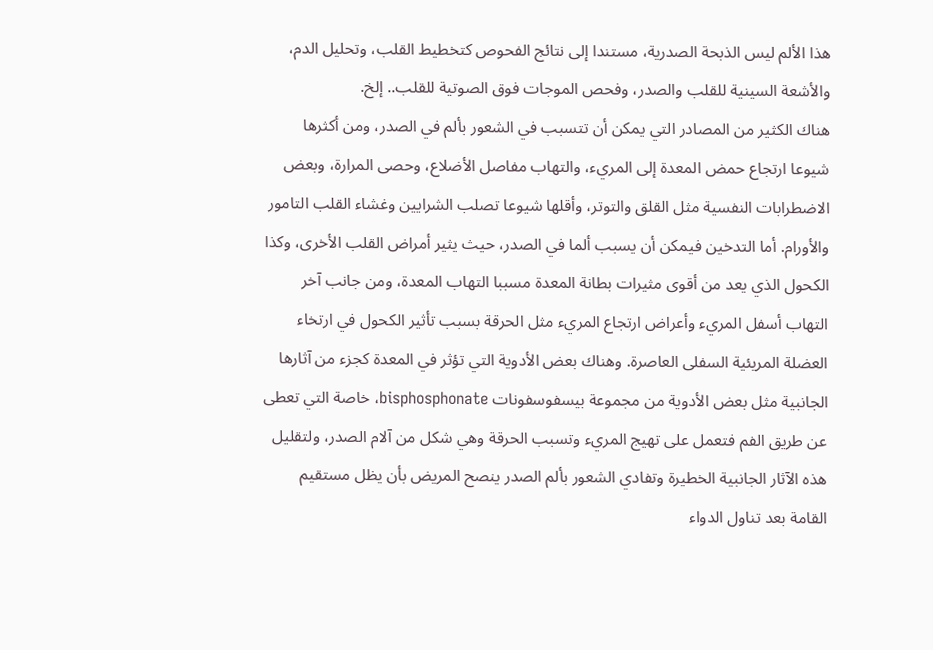هذا الألم ليس الذبحة الصدرية، مستندا إلى نتائج الفحوص كتخطيط القلب، وتحليل الدم، والأشعة السينية للقلب والصدر، وفحص الموجات فوق الصوتية للقلب.. إلخ.
هناك الكثير من المصادر التي يمكن أن تتسبب في الشعور بألم في الصدر، ومن أكثرها شيوعا ارتجاع حمض المعدة إلى المريء، والتهاب مفاصل الأضلاع، وحصى المرارة، وبعض الاضطرابات النفسية مثل القلق والتوتر، وأقلها شيوعا تصلب الشرايين وغشاء القلب التامور والأورام. أما التدخين فيمكن أن يسبب ألما في الصدر، حيث يثير أمراض القلب الأخرى، وكذا الكحول الذي يعد من أقوى مثيرات بطانة المعدة مسببا التهاب المعدة، ومن جانب آخر التهاب أسفل المريء وأعراض ارتجاع المريء مثل الحرقة بسبب تأثير الكحول في ارتخاء العضلة المريئية السفلى العاصرة. وهناك بعض الأدوية التي تؤثر في المعدة كجزء من آثارها الجانبية مثل بعض الأدوية من مجموعة بيسفوسفونات bisphosphonate، خاصة التي تعطى عن طريق الفم فتعمل على تهيج المريء وتسبب الحرقة وهي شكل من آلام الصدر، ولتقليل هذه الآثار الجانبية الخطيرة وتفادي الشعور بألم الصدر ينصح المريض بأن يظل مستقيم القامة بعد تناول الدواء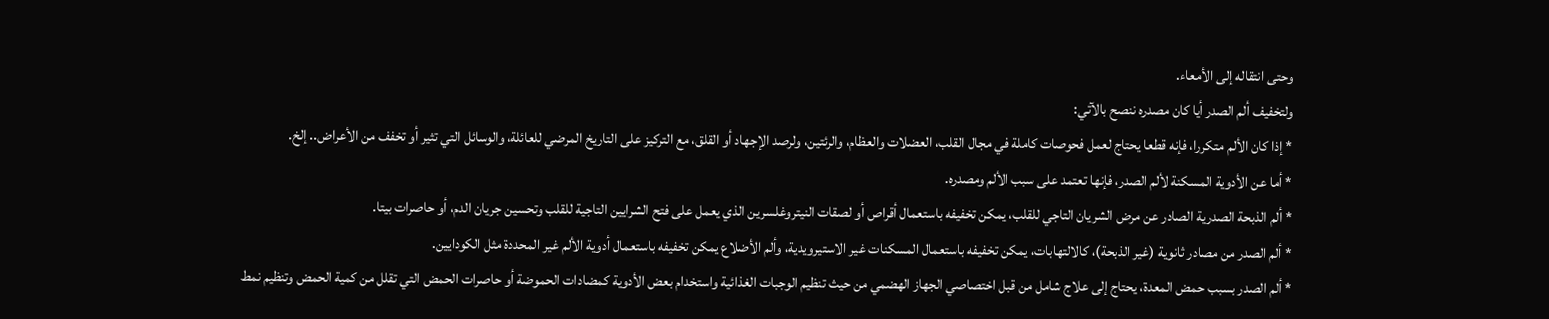وحتى انتقاله إلى الأمعاء.
ولتخفيف ألم الصدر أيا كان مصدره ننصح بالآتي:
* إذا كان الألم متكررا، فإنه قطعا يحتاج لعمل فحوصات كاملة في مجال القلب، العضلات والعظام، والرئتين، ولرصد الإجهاد أو القلق، مع التركيز على التاريخ المرضي للعائلة، والوسائل التي تثير أو تخفف من الأعراض.. إلخ.
* أما عن الأدوية المسكنة لألم الصدر، فإنها تعتمد على سبب الألم ومصدره.
* ألم الذبحة الصدرية الصادر عن مرض الشريان التاجي للقلب، يمكن تخفيفه باستعمال أقراص أو لصقات النيتروغلسرين الذي يعمل على فتح الشرايين التاجية للقلب وتحسين جريان الدم، أو حاصرات بيتا.
* ألم الصدر من مصادر ثانوية (غير الذبحة)، كالالتهابات، يمكن تخفيفه باستعمال المسكنات غير الاستيرويدية، وألم الأضلاع يمكن تخفيفه باستعمال أدوية الألم غير المحددة مثل الكودايين.
* ألم الصدر بسبب حمض المعدة، يحتاج إلى علاج شامل من قبل اختصاصي الجهاز الهضمي من حيث تنظيم الوجبات الغذائية واستخدام بعض الأدوية كمضادات الحموضة أو حاصرات الحمض التي تقلل من كمية الحمض وتنظيم نمط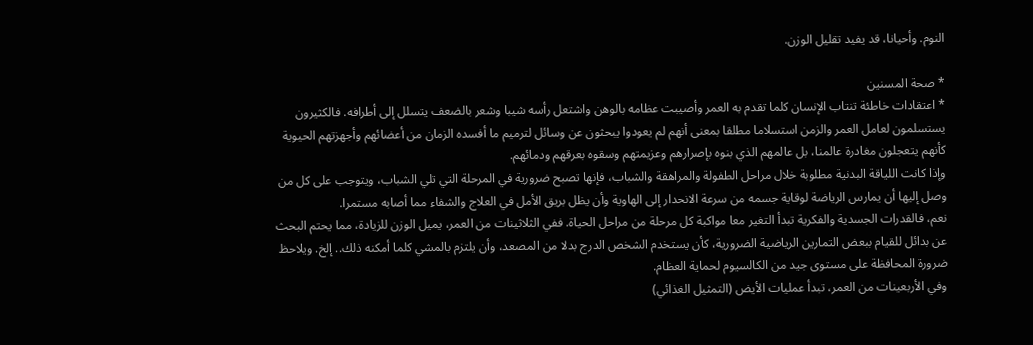النوم. وأحيانا، قد يفيد تقليل الوزن.

* صحة المسنين
* اعتقادات خاطئة تنتاب الإنسان كلما تقدم به العمر وأصيبت عظامه بالوهن واشتعل رأسه شيبا وشعر بالضعف يتسلل إلى أطرافه. فالكثيرون يستسلمون لعامل العمر والزمن استسلاما مطلقا بمعنى أنهم لم يعودوا يبحثون عن وسائل لترميم ما أفسده الزمان من أعضائهم وأجهزتهم الحيوية كأنهم يتعجلون مغادرة عالمنا، بل عالمهم الذي بنوه بإصرارهم وعزيمتهم وسقوه بعرقهم ودمائهم.
وإذا كانت اللياقة البدنية مطلوبة خلال مراحل الطفولة والمراهقة والشباب، فإنها تصبح ضرورية في المرحلة التي تلي الشباب، ويتوجب على كل من وصل إليها أن يمارس الرياضة لوقاية جسمه من سرعة الانحدار إلى الهاوية وأن يظل بريق الأمل في العلاج والشفاء مما أصابه مستمرا.
نعم، فالقدرات الجسدية والفكرية تبدأ التغير معا مواكبة كل مرحلة من مراحل الحياة. ففي الثلاثينات من العمر، يميل الوزن للزيادة، مما يحتم البحث عن بدائل للقيام ببعض التمارين الرياضية الضرورية، كأن يستخدم الشخص الدرج بدلا من المصعد، وأن يلتزم بالمشي كلما أمكنه ذلك.. إلخ. ويلاحظ ضرورة المحافظة على مستوى جيد من الكالسيوم لحماية العظام.
وفي الأربعينات من العمر، تبدأ عمليات الأيض (التمثيل الغذائي)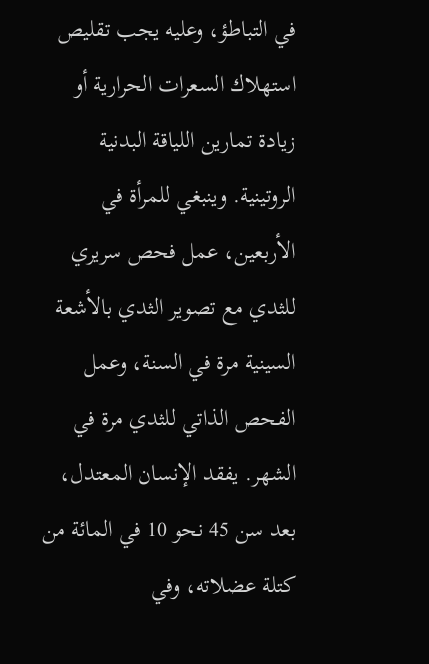في التباطؤ، وعليه يجب تقليص استهلاك السعرات الحرارية أو زيادة تمارين اللياقة البدنية الروتينية. وينبغي للمرأة في الأربعين، عمل فحص سريري للثدي مع تصوير الثدي بالأشعة السينية مرة في السنة، وعمل الفحص الذاتي للثدي مرة في الشهر. يفقد الإنسان المعتدل، بعد سن 45 نحو 10 في المائة من كتلة عضلاته، وفي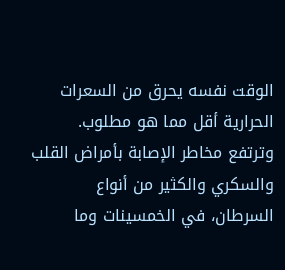الوقت نفسه يحرق من السعرات الحرارية أقل مما هو مطلوب. وترتفع مخاطر الإصابة بأمراض القلب والسكري والكثير من أنواع السرطان، في الخمسينات وما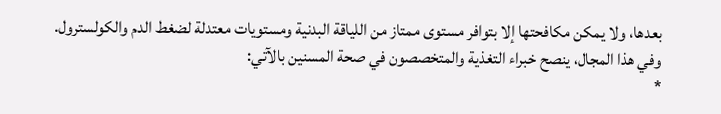بعدها، ولا يمكن مكافحتها إلا بتوافر مستوى ممتاز من اللياقة البدنية ومستويات معتدلة لضغط الدم والكولسترول.
وفي هذا المجال، ينصح خبراء التغذية والمتخصصون في صحة المسنين بالآتي:
*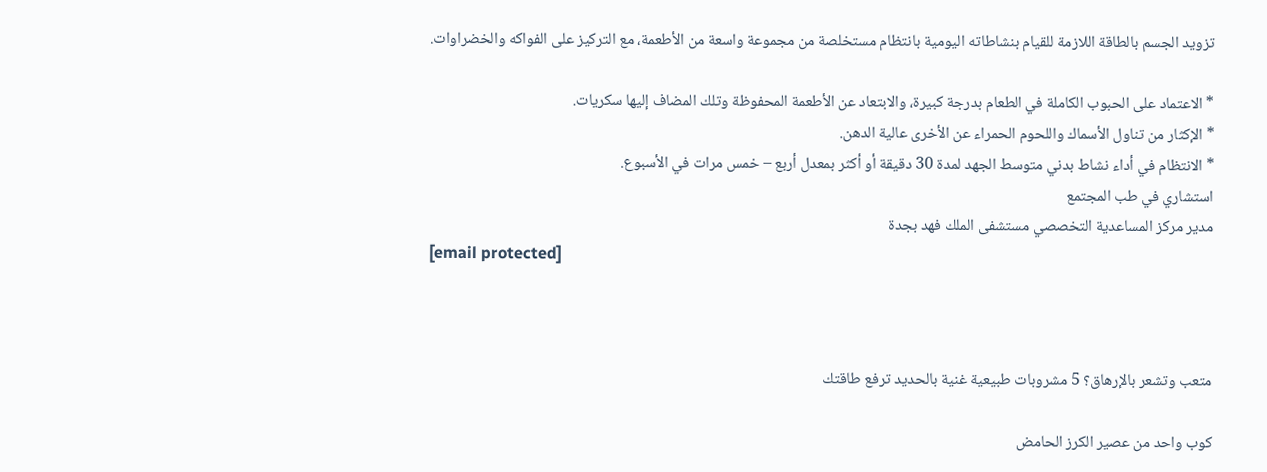تزويد الجسم بالطاقة اللازمة للقيام بنشاطاته اليومية بانتظام مستخلصة من مجموعة واسعة من الأطعمة، مع التركيز على الفواكه والخضراوات.

* الاعتماد على الحبوب الكاملة في الطعام بدرجة كبيرة، والابتعاد عن الأطعمة المحفوظة وتلك المضاف إليها سكريات.
* الإكثار من تناول الأسماك واللحوم الحمراء عن الأخرى عالية الدهن.
* الانتظام في أداء نشاط بدني متوسط الجهد لمدة 30 دقيقة أو أكثر بمعدل أربع – خمس مرات في الأسبوع.
استشاري في طب المجتمع
مدير مركز المساعدية التخصصي مستشفى الملك فهد بجدة
[email protected]



متعب وتشعر بالإرهاق؟ 5 مشروبات طبيعية غنية بالحديد ترفع طاقتك

كوب واحد من عصير الكرز الحامض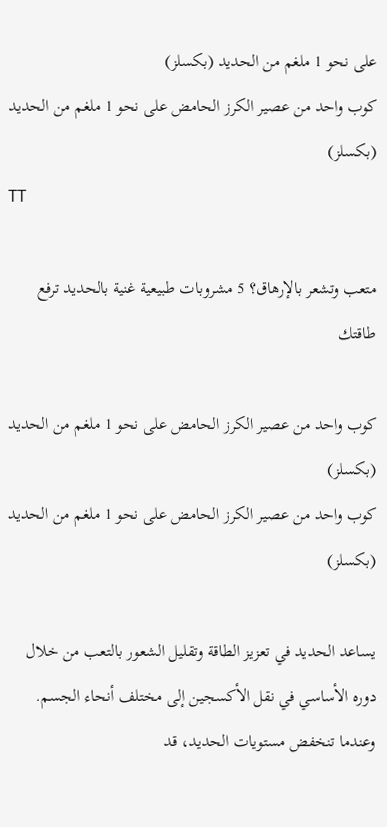على نحو 1 ملغم من الحديد (بكسلز)
كوب واحد من عصير الكرز الحامض على نحو 1 ملغم من الحديد (بكسلز)
TT

متعب وتشعر بالإرهاق؟ 5 مشروبات طبيعية غنية بالحديد ترفع طاقتك

كوب واحد من عصير الكرز الحامض على نحو 1 ملغم من الحديد (بكسلز)
كوب واحد من عصير الكرز الحامض على نحو 1 ملغم من الحديد (بكسلز)

يساعد الحديد في تعزيز الطاقة وتقليل الشعور بالتعب من خلال دوره الأساسي في نقل الأكسجين إلى مختلف أنحاء الجسم. وعندما تنخفض مستويات الحديد، قد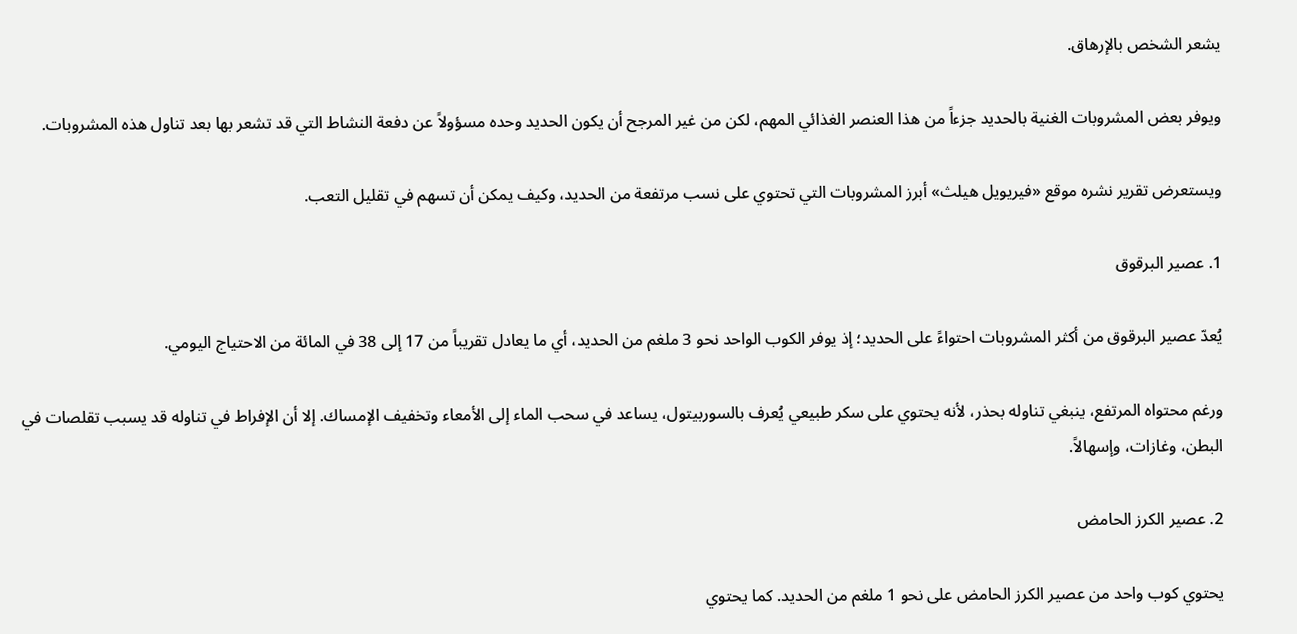يشعر الشخص بالإرهاق.

ويوفر بعض المشروبات الغنية بالحديد جزءاً من هذا العنصر الغذائي المهم، لكن من غير المرجح أن يكون الحديد وحده مسؤولاً عن دفعة النشاط التي قد تشعر بها بعد تناول هذه المشروبات.

ويستعرض تقرير نشره موقع «فيريويل هيلث» أبرز المشروبات التي تحتوي على نسب مرتفعة من الحديد، وكيف يمكن أن تسهم في تقليل التعب.

1. عصير البرقوق

يُعدّ عصير البرقوق من أكثر المشروبات احتواءً على الحديد؛ إذ يوفر الكوب الواحد نحو 3 ملغم من الحديد، أي ما يعادل تقريباً من 17 إلى 38 في المائة من الاحتياج اليومي.

ورغم محتواه المرتفع، ينبغي تناوله بحذر، لأنه يحتوي على سكر طبيعي يُعرف بالسوربيتول، يساعد في سحب الماء إلى الأمعاء وتخفيف الإمساك. إلا أن الإفراط في تناوله قد يسبب تقلصات في البطن، وغازات، وإسهالاً.

2. عصير الكرز الحامض

يحتوي كوب واحد من عصير الكرز الحامض على نحو 1 ملغم من الحديد. كما يحتوي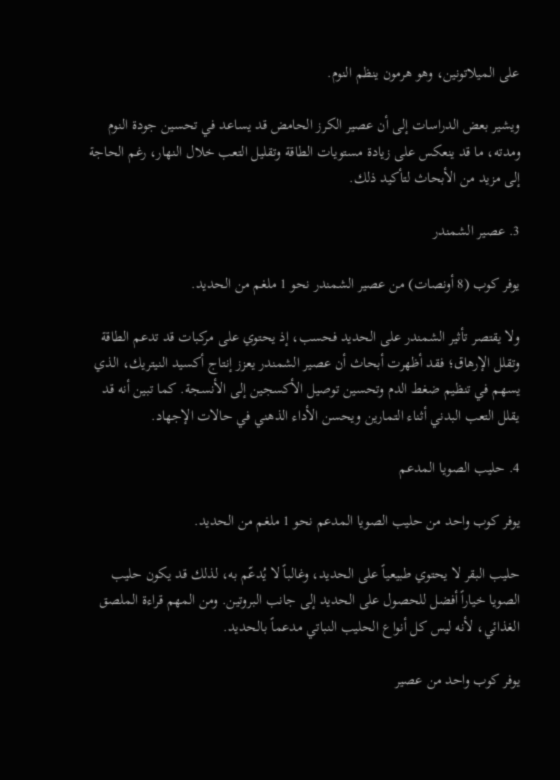على الميلاتونين، وهو هرمون ينظم النوم.

ويشير بعض الدراسات إلى أن عصير الكرز الحامض قد يساعد في تحسين جودة النوم ومدته، ما قد ينعكس على زيادة مستويات الطاقة وتقليل التعب خلال النهار، رغم الحاجة إلى مزيد من الأبحاث لتأكيد ذلك.

3. عصير الشمندر

يوفر كوب (8 أونصات) من عصير الشمندر نحو 1 ملغم من الحديد.

ولا يقتصر تأثير الشمندر على الحديد فحسب، إذ يحتوي على مركبات قد تدعم الطاقة وتقلل الإرهاق؛ فقد أظهرت أبحاث أن عصير الشمندر يعزز إنتاج أكسيد النيتريك، الذي يسهم في تنظيم ضغط الدم وتحسين توصيل الأكسجين إلى الأنسجة. كما تبين أنه قد يقلل التعب البدني أثناء التمارين ويحسن الأداء الذهني في حالات الإجهاد.

4. حليب الصويا المدعم

يوفر كوب واحد من حليب الصويا المدعم نحو 1 ملغم من الحديد.

حليب البقر لا يحتوي طبيعياً على الحديد، وغالباً لا يُدعّم به، لذلك قد يكون حليب الصويا خياراً أفضل للحصول على الحديد إلى جانب البروتين. ومن المهم قراءة الملصق الغذائي، لأنه ليس كل أنواع الحليب النباتي مدعماً بالحديد.

يوفر كوب واحد من عصير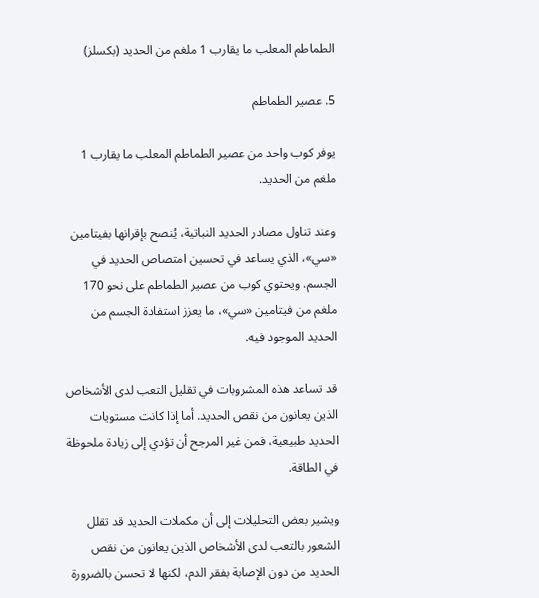الطماطم المعلب ما يقارب 1 ملغم من الحديد (بكسلز)

5. عصير الطماطم

يوفر كوب واحد من عصير الطماطم المعلب ما يقارب 1 ملغم من الحديد.

وعند تناول مصادر الحديد النباتية، يُنصح بإقرانها بفيتامين «سي»، الذي يساعد في تحسين امتصاص الحديد في الجسم. ويحتوي كوب من عصير الطماطم على نحو 170 ملغم من فيتامين «سي»، ما يعزز استفادة الجسم من الحديد الموجود فيه.

قد تساعد هذه المشروبات في تقليل التعب لدى الأشخاص الذين يعانون من نقص الحديد. أما إذا كانت مستويات الحديد طبيعية، فمن غير المرجح أن تؤدي إلى زيادة ملحوظة في الطاقة.

ويشير بعض التحليلات إلى أن مكملات الحديد قد تقلل الشعور بالتعب لدى الأشخاص الذين يعانون من نقص الحديد من دون الإصابة بفقر الدم، لكنها لا تحسن بالضرورة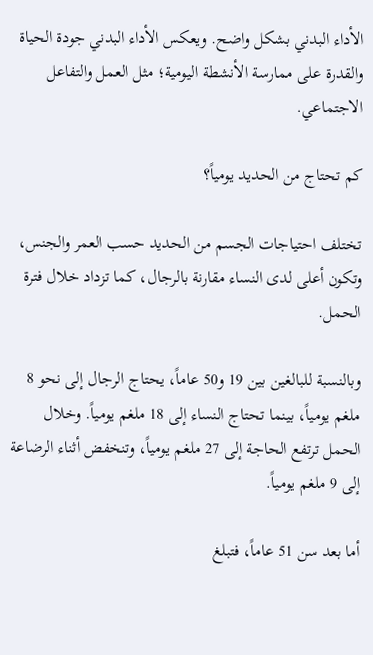الأداء البدني بشكل واضح. ويعكس الأداء البدني جودة الحياة والقدرة على ممارسة الأنشطة اليومية؛ مثل العمل والتفاعل الاجتماعي.

كم تحتاج من الحديد يومياً؟

تختلف احتياجات الجسم من الحديد حسب العمر والجنس، وتكون أعلى لدى النساء مقارنة بالرجال، كما تزداد خلال فترة الحمل.

وبالنسبة للبالغين بين 19 و50 عاماً، يحتاج الرجال إلى نحو 8 ملغم يومياً، بينما تحتاج النساء إلى 18 ملغم يومياً. وخلال الحمل ترتفع الحاجة إلى 27 ملغم يومياً، وتنخفض أثناء الرضاعة إلى 9 ملغم يومياً.

أما بعد سن 51 عاماً، فتبلغ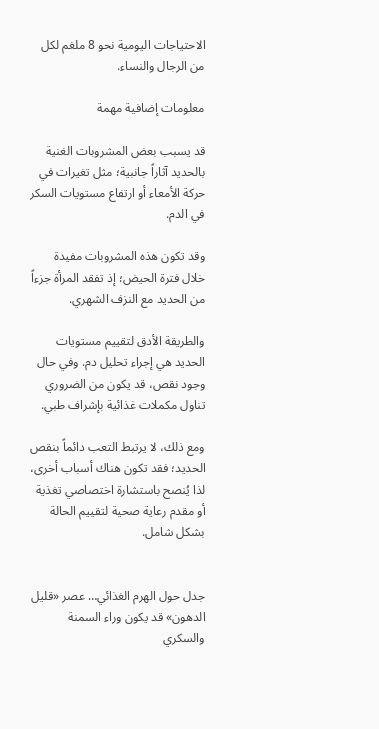الاحتياجات اليومية نحو 8 ملغم لكل من الرجال والنساء.

معلومات إضافية مهمة

قد يسبب بعض المشروبات الغنية بالحديد آثاراً جانبية؛ مثل تغيرات في حركة الأمعاء أو ارتفاع مستويات السكر في الدم.

وقد تكون هذه المشروبات مفيدة خلال فترة الحيض؛ إذ تفقد المرأة جزءاً من الحديد مع النزف الشهري.

والطريقة الأدق لتقييم مستويات الحديد هي إجراء تحليل دم. وفي حال وجود نقص، قد يكون من الضروري تناول مكملات غذائية بإشراف طبي.

ومع ذلك، لا يرتبط التعب دائماً بنقص الحديد؛ فقد تكون هناك أسباب أخرى، لذا يُنصح باستشارة اختصاصي تغذية أو مقدم رعاية صحية لتقييم الحالة بشكل شامل.


جدل حول الهرم الغذائي… عصر «قليل الدهون» قد يكون وراء السمنة والسكري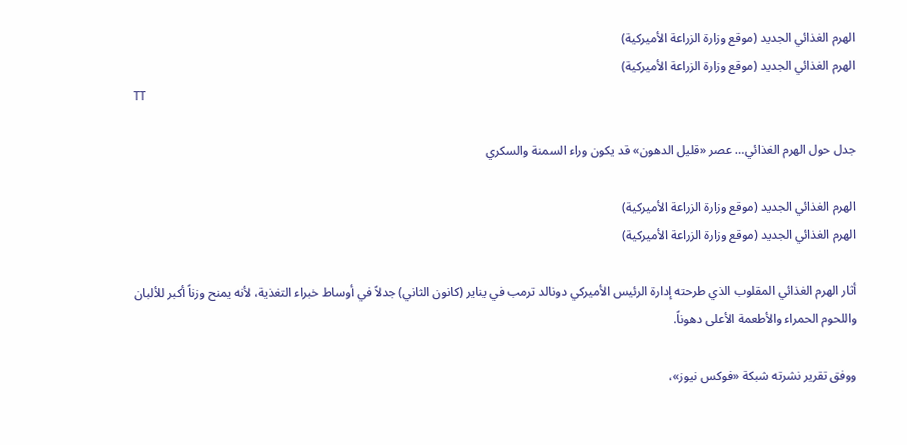الهرم الغذائي الجديد (موقع وزارة الزراعة الأميركية)
الهرم الغذائي الجديد (موقع وزارة الزراعة الأميركية)
TT

جدل حول الهرم الغذائي… عصر «قليل الدهون» قد يكون وراء السمنة والسكري

الهرم الغذائي الجديد (موقع وزارة الزراعة الأميركية)
الهرم الغذائي الجديد (موقع وزارة الزراعة الأميركية)

أثار الهرم الغذائي المقلوب الذي طرحته إدارة الرئيس الأميركي دونالد ترمب في يناير (كانون الثاني) جدلاً في أوساط خبراء التغذية، لأنه يمنح وزناً أكبر للألبان واللحوم الحمراء والأطعمة الأعلى دهوناً.

ووفق تقرير نشرته شبكة «فوكس نيوز»،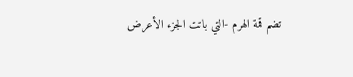تضم قمة الهرم -التي باتت الجزء الأعرض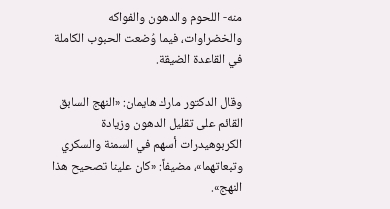منه- اللحوم والدهون والفواكه والخضراوات، فيما وُضعت الحبوب الكاملة في القاعدة الضيقة.

وقال الدكتور مارك هايمان: «النهج السابق القائم على تقليل الدهون وزيادة الكربوهيدرات أسهم في السمنة والسكري وتبعاتهما»، مضيفاً: «كان علينا تصحيح هذا النهج».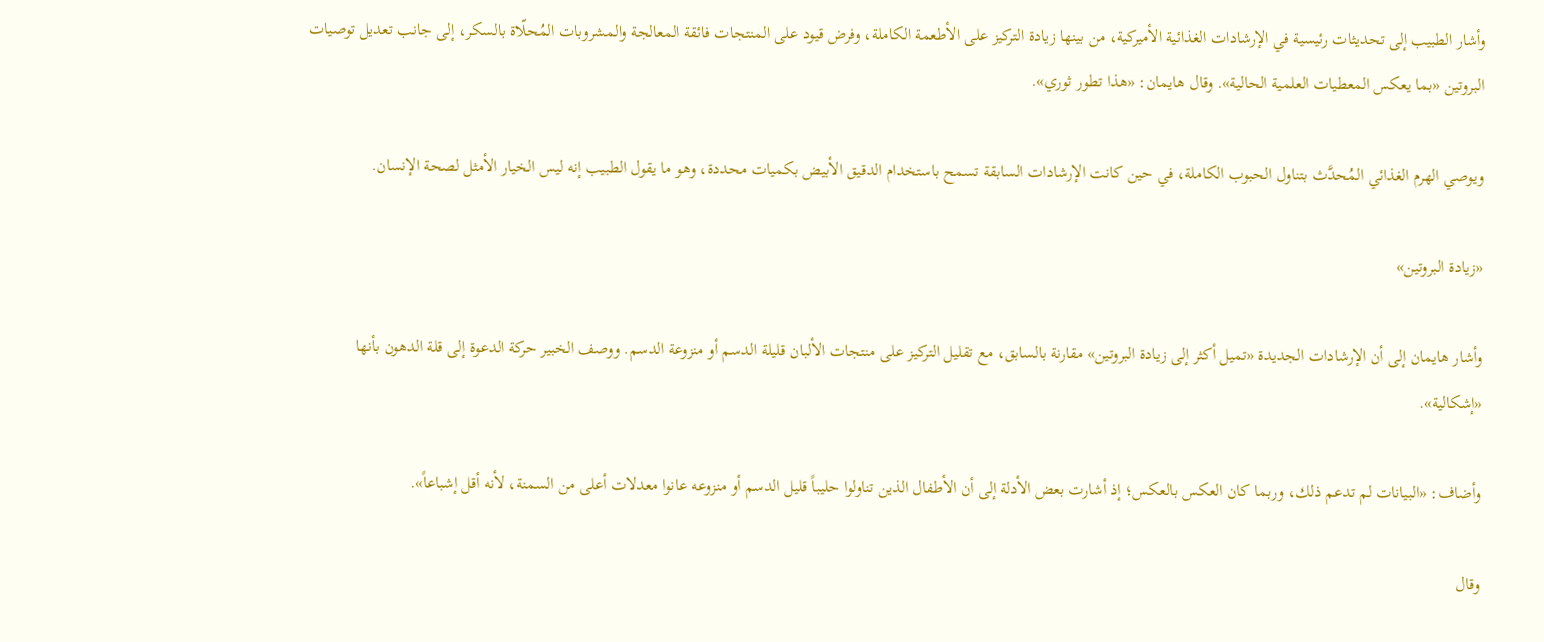وأشار الطبيب إلى تحديثات رئيسية في الإرشادات الغذائية الأميركية، من بينها زيادة التركيز على الأطعمة الكاملة، وفرض قيود على المنتجات فائقة المعالجة والمشروبات المُحلّاة بالسكر، إلى جانب تعديل توصيات البروتين «بما يعكس المعطيات العلمية الحالية». وقال هايمان: «هذا تطور ثوري».

ويوصي الهرم الغذائي المُحدَّث بتناول الحبوب الكاملة، في حين كانت الإرشادات السابقة تسمح باستخدام الدقيق الأبيض بكميات محددة، وهو ما يقول الطبيب إنه ليس الخيار الأمثل لصحة الإنسان.

«زيادة البروتين»

وأشار هايمان إلى أن الإرشادات الجديدة «تميل أكثر إلى زيادة البروتين» مقارنة بالسابق، مع تقليل التركيز على منتجات الألبان قليلة الدسم أو منزوعة الدسم. ووصف الخبير حركة الدعوة إلى قلة الدهون بأنها «إشكالية».

وأضاف: «البيانات لم تدعم ذلك، وربما كان العكس بالعكس؛ إذ أشارت بعض الأدلة إلى أن الأطفال الذين تناولوا حليباً قليل الدسم أو منزوعه عانوا معدلات أعلى من السمنة، لأنه أقل إشباعاً».

وقال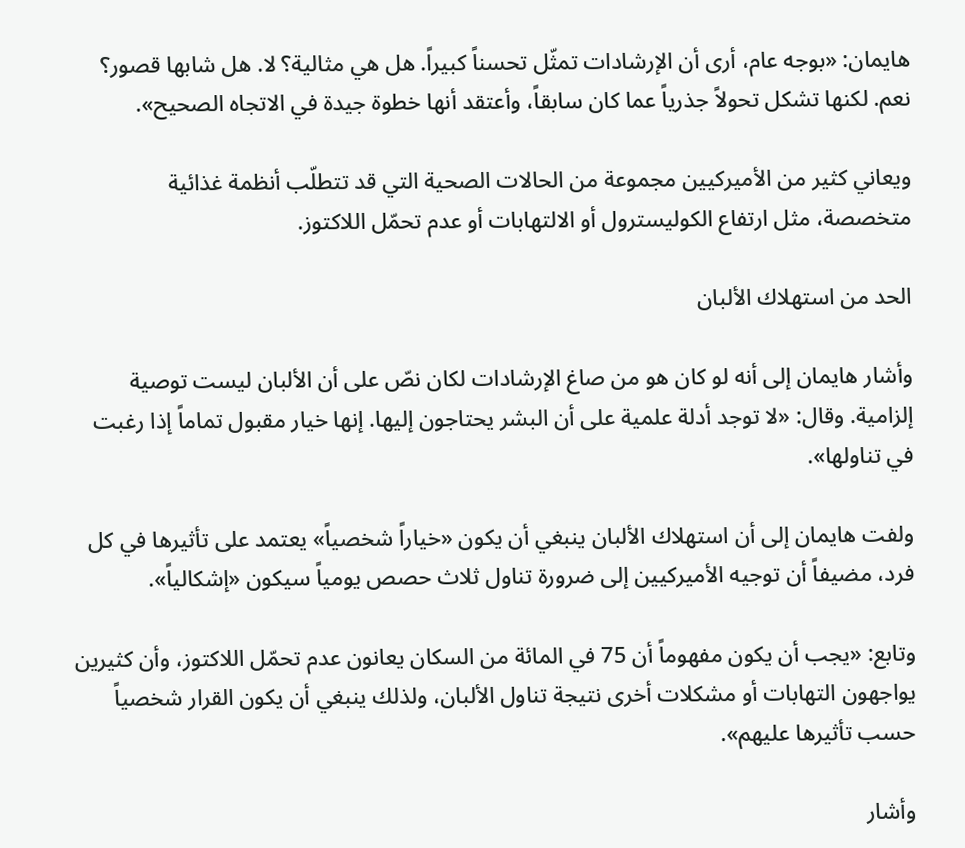هايمان: «بوجه عام، أرى أن الإرشادات تمثّل تحسناً كبيراً. هل هي مثالية؟ لا. هل شابها قصور؟ نعم. لكنها تشكل تحولاً جذرياً عما كان سابقاً، وأعتقد أنها خطوة جيدة في الاتجاه الصحيح».

ويعاني كثير من الأميركيين مجموعة من الحالات الصحية التي قد تتطلّب أنظمة غذائية متخصصة، مثل ارتفاع الكوليسترول أو الالتهابات أو عدم تحمّل اللاكتوز.

الحد من استهلاك الألبان

وأشار هايمان إلى أنه لو كان هو من صاغ الإرشادات لكان نصّ على أن الألبان ليست توصية إلزامية. وقال: «لا توجد أدلة علمية على أن البشر يحتاجون إليها. إنها خيار مقبول تماماً إذا رغبت في تناولها».

ولفت هايمان إلى أن استهلاك الألبان ينبغي أن يكون «خياراً شخصياً» يعتمد على تأثيرها في كل فرد، مضيفاً أن توجيه الأميركيين إلى ضرورة تناول ثلاث حصص يومياً سيكون «إشكالياً».

وتابع: «يجب أن يكون مفهوماً أن 75 في المائة من السكان يعانون عدم تحمّل اللاكتوز، وأن كثيرين يواجهون التهابات أو مشكلات أخرى نتيجة تناول الألبان، ولذلك ينبغي أن يكون القرار شخصياً حسب تأثيرها عليهم».

وأشار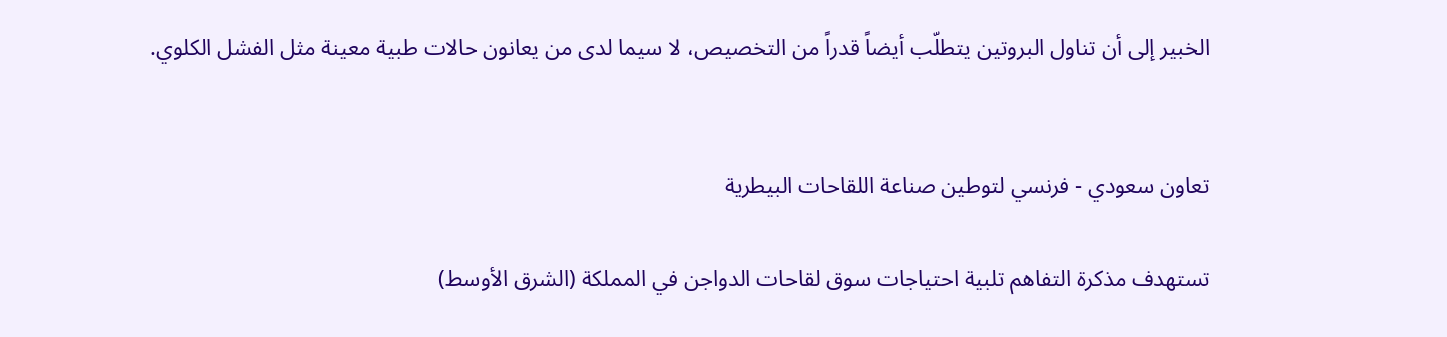الخبير إلى أن تناول البروتين يتطلّب أيضاً قدراً من التخصيص، لا سيما لدى من يعانون حالات طبية معينة مثل الفشل الكلوي.


تعاون سعودي - فرنسي لتوطين صناعة اللقاحات البيطرية

تستهدف مذكرة التفاهم تلبية احتياجات سوق لقاحات الدواجن في المملكة (الشرق الأوسط)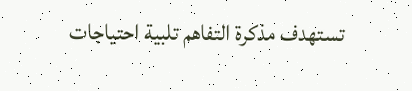تستهدف مذكرة التفاهم تلبية احتياجات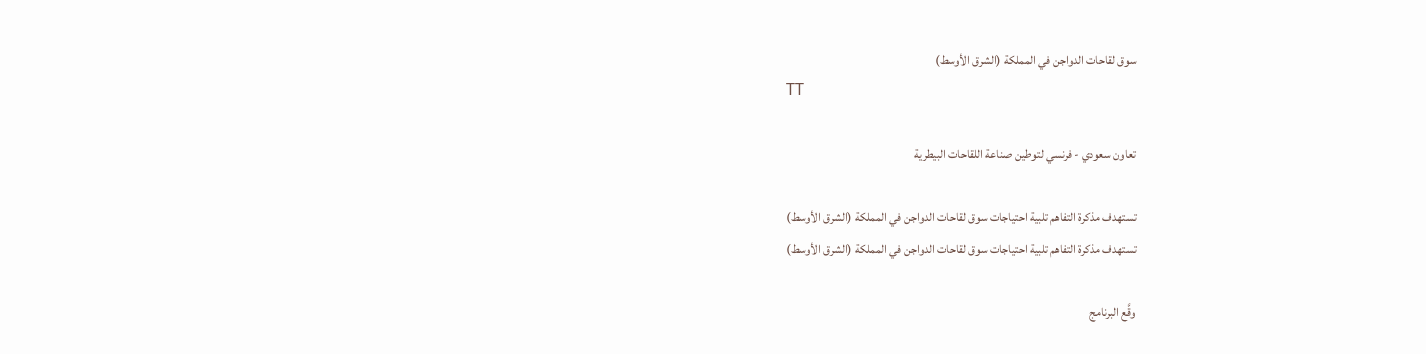سوق لقاحات الدواجن في المملكة (الشرق الأوسط)
TT

تعاون سعودي - فرنسي لتوطين صناعة اللقاحات البيطرية

تستهدف مذكرة التفاهم تلبية احتياجات سوق لقاحات الدواجن في المملكة (الشرق الأوسط)
تستهدف مذكرة التفاهم تلبية احتياجات سوق لقاحات الدواجن في المملكة (الشرق الأوسط)

وقَّع البرنامج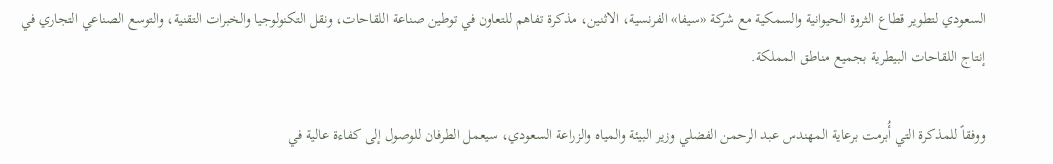السعودي لتطوير قطاع الثروة الحيوانية والسمكية مع شركة «سيفا» الفرنسية، الاثنين، مذكرة تفاهم للتعاون في توطين صناعة اللقاحات، ونقل التكنولوجيا والخبرات التقنية، والتوسع الصناعي التجاري في إنتاج اللقاحات البيطرية بجميع مناطق المملكة.

ووفقاً للمذكرة التي أُبرمت برعاية المهندس عبد الرحمن الفضلي وزير البيئة والمياه والزراعة السعودي، سيعمل الطرفان للوصول إلى كفاءة عالية في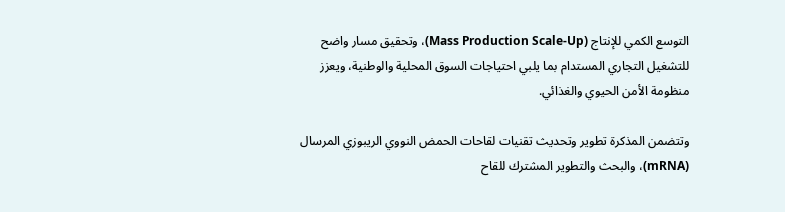التوسع الكمي للإنتاج (Mass Production Scale-Up)، وتحقيق مسار واضح للتشغيل التجاري المستدام بما يلبي احتياجات السوق المحلية والوطنية، ويعزز منظومة الأمن الحيوي والغذائي.

وتتضمن المذكرة تطوير وتحديث تقنيات لقاحات الحمض النووي الريبوزي المرسال (mRNA)، والبحث والتطوير المشترك للقاح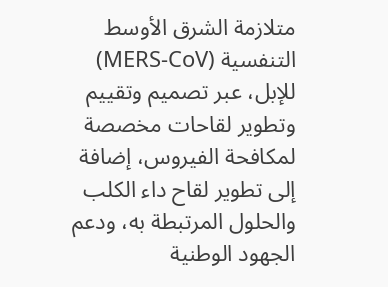متلازمة الشرق الأوسط التنفسية (MERS-CoV) للإبل، عبر تصميم وتقييم وتطوير لقاحات مخصصة لمكافحة الفيروس، إضافة إلى تطوير لقاح داء الكلب والحلول المرتبطة به، ودعم الجهود الوطنية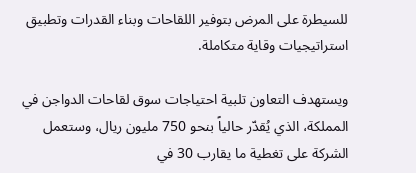للسيطرة على المرض بتوفير اللقاحات وبناء القدرات وتطبيق استراتيجيات وقاية متكاملة.

ويستهدف التعاون تلبية احتياجات سوق لقاحات الدواجن في المملكة، الذي يُقدّر حالياً بنحو 750 مليون ريال، وستعمل الشركة على تغطية ما يقارب 30 في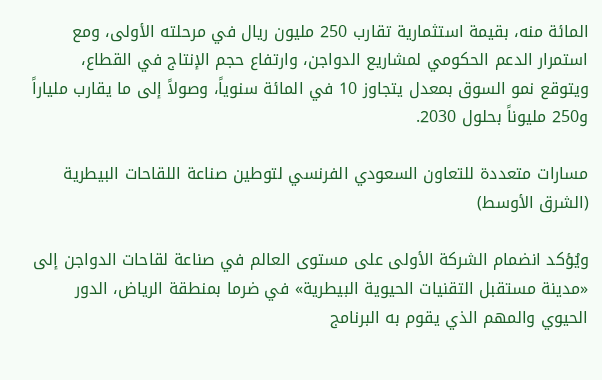المائة منه، بقيمة استثمارية تقارب 250 مليون ريال في مرحلته الأولى، ومع استمرار الدعم الحكومي لمشاريع الدواجن، وارتفاع حجم الإنتاج في القطاع، ويتوقع نمو السوق بمعدل يتجاوز 10 في المائة سنوياً، وصولاً إلى ما يقارب ملياراً و250 مليوناً بحلول 2030.

مسارات متعددة للتعاون السعودي الفرنسي لتوطين صناعة اللقاحات البيطرية (الشرق الأوسط)

ويُؤكد انضمام الشركة الأولى على مستوى العالم في صناعة لقاحات الدواجن إلى «مدينة مستقبل التقنيات الحيوية البيطرية» في ضرما بمنطقة الرياض، الدور الحيوي والمهم الذي يقوم به البرنامج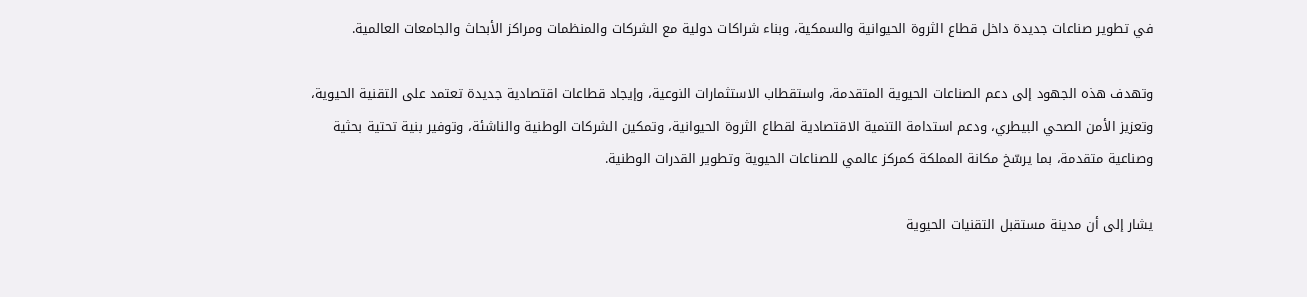في تطوير صناعات جديدة داخل قطاع الثروة الحيوانية والسمكية، وبناء شراكات دولية مع الشركات والمنظمات ومراكز الأبحاث والجامعات العالمية.

وتهدف هذه الجهود إلى دعم الصناعات الحيوية المتقدمة، واستقطاب الاستثمارات النوعية، وإيجاد قطاعات اقتصادية جديدة تعتمد على التقنية الحيوية، وتعزيز الأمن الصحي البيطري، ودعم استدامة التنمية الاقتصادية لقطاع الثروة الحيوانية، وتمكين الشركات الوطنية والناشئة، وتوفير بنية تحتية بحثية وصناعية متقدمة، بما يرسّخ مكانة المملكة كمركز عالمي للصناعات الحيوية وتطوير القدرات الوطنية.

يشار إلى أن مدينة مستقبل التقنيات الحيوية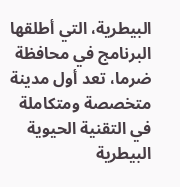البيطرية، التي أطلقها البرنامج في محافظة ضرما، تعد أول مدينة متخصصة ومتكاملة في التقنية الحيوية البيطرية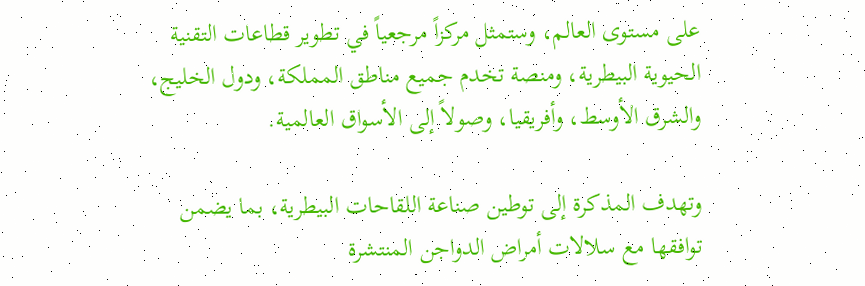على مستوى العالم، وستمثل مركزاً مرجعياً في تطوير قطاعات التقنية الحيوية البيطرية، ومنصة تخدم جميع مناطق المملكة، ودول الخليج، والشرق الأوسط، وأفريقيا، وصولاً إلى الأسواق العالمية.

وتهدف المذكرة إلى توطين صناعة اللقاحات البيطرية، بما يضمن توافقها مع سلالات أمراض الدواجن المنتشرة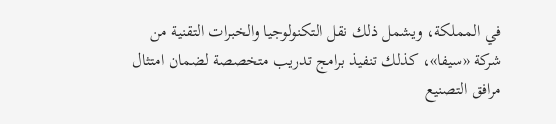في المملكة، ويشمل ذلك نقل التكنولوجيا والخبرات التقنية من شركة «سيفا»، كذلك تنفيذ برامج تدريب متخصصة لضمان امتثال مرافق التصنيع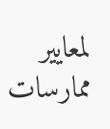لمعايير ممارسات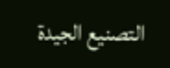التصنيع الجيدة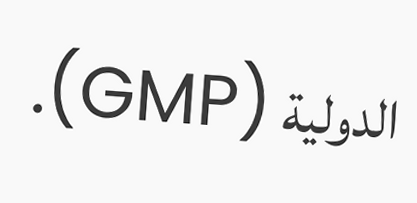الدولية (GMP).